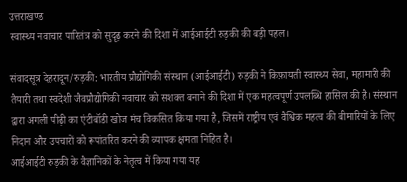उत्तराखण्ड
स्वास्थ्य नवाचार पारितंत्र को सुदृढ़ करने की दिशा में आईआईटी रुड़की की बड़ी पहल।

संवादसूत्र देहरादून/रुड़की: भारतीय प्रौद्योगिकी संस्थान (आईआईटी) रुड़की ने किफ़ायती स्वास्थ्य सेवा, महामारी की तैयारी तथा स्वदेशी जैवप्रौद्योगिकी नवाचार को सशक्त बनाने की दिशा में एक महत्वपूर्ण उपलब्धि हासिल की है। संस्थान द्वारा अगली पीढ़ी का एंटीबॉडी खोज मंच विकसित किया गया है, जिसमें राष्ट्रीय एवं वैश्विक महत्व की बीमारियों के लिए निदान और उपचारों को रूपांतरित करने की व्यापक क्षमता निहित है।
आईआईटी रुड़की के वैज्ञानिकों के नेतृत्व में किया गया यह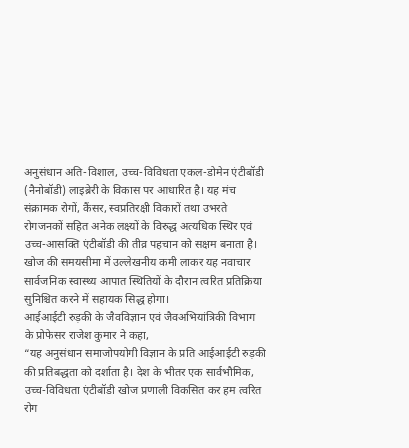अनुसंधान अति-विशाल, उच्च-विविधता एकल-डोमेन एंटीबॉडी (नैनोबॉडी) लाइब्रेरी के विकास पर आधारित है। यह मंच संक्रामक रोगों, कैंसर, स्वप्रतिरक्षी विकारों तथा उभरते रोगजनकों सहित अनेक लक्ष्यों के विरुद्ध अत्यधिक स्थिर एवं उच्च-आसक्ति एंटीबॉडी की तीव्र पहचान को सक्षम बनाता है। खोज की समयसीमा में उल्लेखनीय कमी लाकर यह नवाचार सार्वजनिक स्वास्थ्य आपात स्थितियों के दौरान त्वरित प्रतिक्रिया सुनिश्चित करने में सहायक सिद्ध होगा।
आईआईटी रुड़की के जैवविज्ञान एवं जैवअभियांत्रिकी विभाग के प्रोफेसर राजेश कुमार ने कहा,
“यह अनुसंधान समाजोपयोगी विज्ञान के प्रति आईआईटी रुड़की की प्रतिबद्धता को दर्शाता है। देश के भीतर एक सार्वभौमिक, उच्च-विविधता एंटीबॉडी खोज प्रणाली विकसित कर हम त्वरित रोग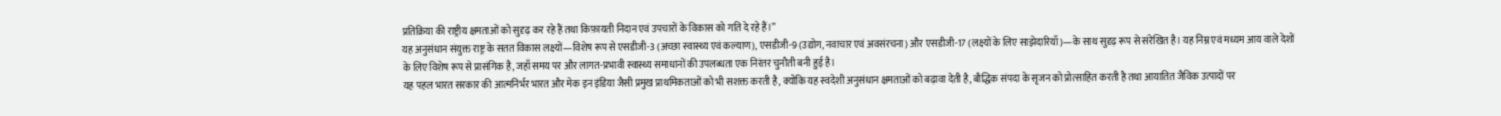प्रतिक्रिया की राष्ट्रीय क्षमताओं को सुदृढ़ कर रहे हैं तथा किफ़ायती निदान एवं उपचारों के विकास को गति दे रहे हैं।”
यह अनुसंधान संयुक्त राष्ट्र के सतत विकास लक्ष्यों—विशेष रूप से एसडीजी-3 (अच्छा स्वास्थ्य एवं कल्याण), एसडीजी-9 (उद्योग, नवाचार एवं अवसंरचना) और एसडीजी-17 (लक्ष्यों के लिए साझेदारियाँ)—के साथ सुदृढ़ रूप से संरेखित है। यह निम्न एवं मध्यम आय वाले देशों के लिए विशेष रूप से प्रासंगिक है, जहाँ समय पर और लागत-प्रभावी स्वास्थ्य समाधानों की उपलब्धता एक निरंतर चुनौती बनी हुई है।
यह पहल भारत सरकार की आत्मनिर्भर भारत और मेक इन इंडिया जैसी प्रमुख प्राथमिकताओं को भी सशक्त करती है, क्योंकि यह स्वदेशी अनुसंधान क्षमताओं को बढ़ावा देती है, बौद्धिक संपदा के सृजन को प्रोत्साहित करती है तथा आयातित जैविक उत्पादों पर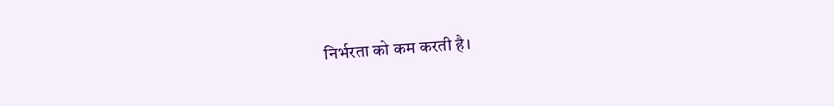निर्भरता को कम करती है।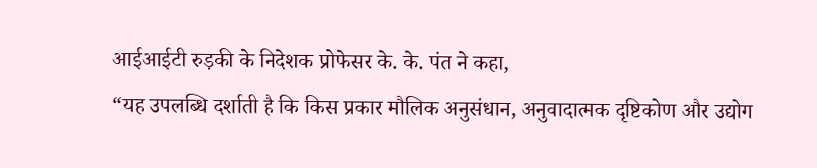आईआईटी रुड़की के निदेशक प्रोफेसर के. के. पंत ने कहा,
“यह उपलब्धि दर्शाती है कि किस प्रकार मौलिक अनुसंधान, अनुवादात्मक दृष्टिकोण और उद्योग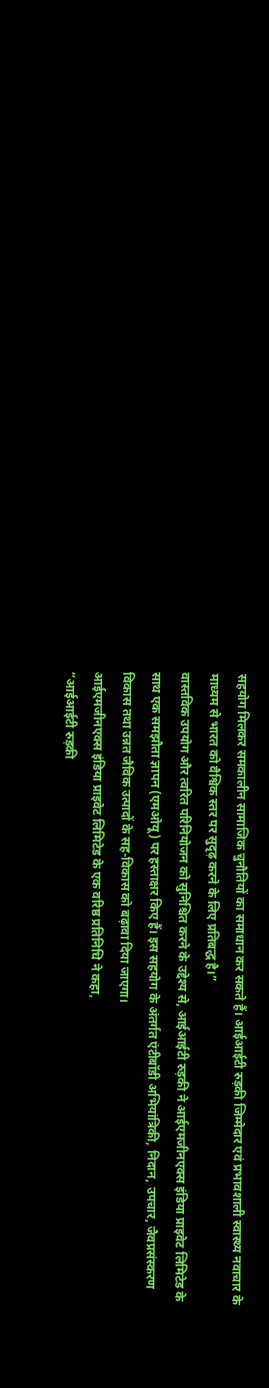सहयोग मिलकर समकालीन सामाजिक चुनौतियों का समाधान कर सकते हैं। आईआईटी रुड़की जिम्मेदार एवं प्रभावशाली स्वास्थ्य नवाचार के माध्यम से भारत को वैश्विक स्तर पर सुदृढ़ करने के लिए प्रतिबद्ध है।”
वास्तविक उपयोग और त्वरित परिनियोजन को सुनिश्चित करने के उद्देश्य से, आईआईटी रुड़की ने आईएमजीनएक्स इंडिया प्राइवेट लिमिटेड के साथ एक समझौता ज्ञापन (एमओयू) पर हस्ताक्षर किए हैं। इस सहयोग के अंतर्गत एंटीबॉडी अभियांत्रिकी, निदान, उपचार, जैवप्रसंस्करण विकास तथा उन्नत जैविक उत्पादों के सह-विकास को बढ़ावा दिया जाएगा।
आईएमजीनएक्स इंडिया प्राइवेट लिमिटेड के एक वरिष्ठ प्रतिनिधि ने कहा,
“आईआईटी रुड़की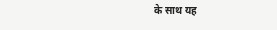के साथ यह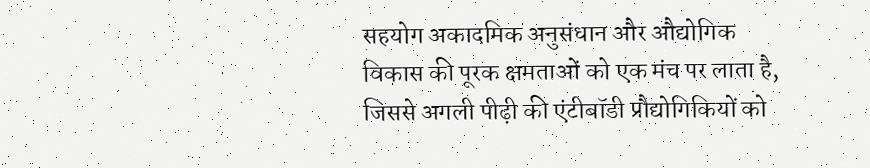सहयोग अकादमिक अनुसंधान और औद्योगिक विकास की पूरक क्षमताओं को एक मंच पर लाता है, जिससे अगली पीढ़ी की एंटीबॉडी प्रौद्योगिकियों को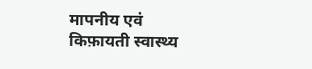मापनीय एवं किफ़ायती स्वास्थ्य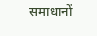समाधानों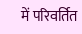में परिवर्तित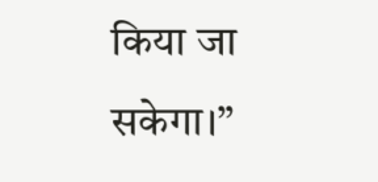किया जा सकेगा।”